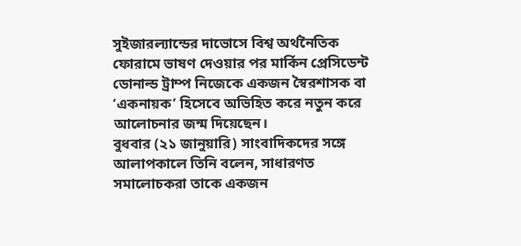সুইজারল্যান্ডের দাভোসে বিশ্ব অর্থনৈতিক ফোরামে ভাষণ দেওয়ার পর মার্কিন প্রেসিডেন্ট ডোনাল্ড ট্রাম্প নিজেকে একজন স্বৈরশাসক বা ‘একনায়ক’ হিসেবে অভিহিত করে নতুন করে আলোচনার জন্ম দিয়েছেন।
বুধবার (২১ জানুয়ারি) সাংবাদিকদের সঙ্গে আলাপকালে তিনি বলেন, সাধারণত সমালোচকরা তাকে একজন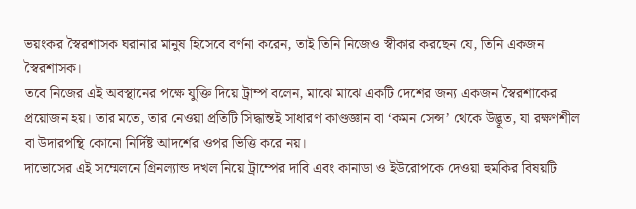ভয়ংকর স্বৈরশাসক ঘরানার মানুষ হিসেবে বর্ণনা করেন, তাই তিনি নিজেও স্বীকার করছেন যে, তিনি একজন স্বৈরশাসক।
তবে নিজের এই অবস্থানের পক্ষে যুক্তি দিয়ে ট্রাম্প বলেন, মাঝে মাঝে একটি দেশের জন্য একজন স্বৈরশাকের প্রয়োজন হয়। তার মতে, তার নেওয়া প্রতিটি সিদ্ধান্তই সাধারণ কাণ্ডজ্ঞান বা ‘কমন সেন্স’ থেকে উদ্ভূত, যা রক্ষণশীল বা উদারপন্থি কোনো নির্দিষ্ট আদর্শের ওপর ভিত্তি করে নয়।
দাভোসের এই সম্মেলনে গ্রিনল্যান্ড দখল নিয়ে ট্রাম্পের দাবি এবং কানাডা ও ইউরোপকে দেওয়া হুমকির বিষয়টি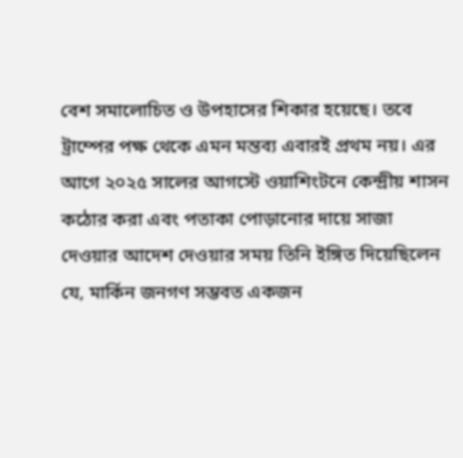বেশ সমালোচিত ও উপহাসের শিকার হয়েছে। তবে ট্রাম্পের পক্ষ থেকে এমন মন্তব্য এবারই প্রথম নয়। এর আগে ২০২৫ সালের আগস্টে ওয়াশিংটনে কেন্দ্রীয় শাসন কঠোর করা এবং পতাকা পোড়ানোর দায়ে সাজা দেওয়ার আদেশ দেওয়ার সময় তিনি ইঙ্গিত দিয়েছিলেন যে, মার্কিন জনগণ সম্ভবত একজন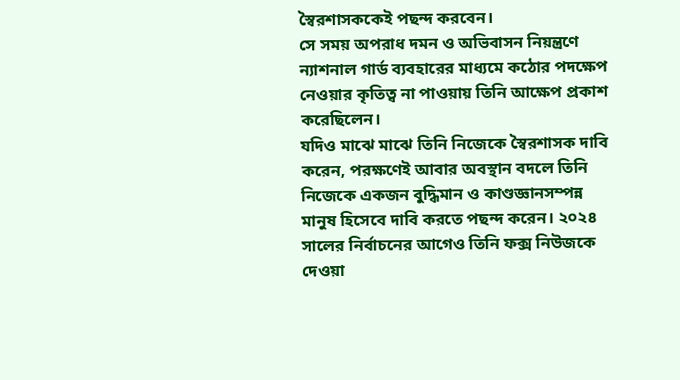স্বৈরশাসককেই পছন্দ করবেন।
সে সময় অপরাধ দমন ও অভিবাসন নিয়ন্ত্রণে ন্যাশনাল গার্ড ব্যবহারের মাধ্যমে কঠোর পদক্ষেপ নেওয়ার কৃতিত্ব না পাওয়ায় তিনি আক্ষেপ প্রকাশ করেছিলেন।
যদিও মাঝে মাঝে তিনি নিজেকে স্বৈরশাসক দাবি করেন, পরক্ষণেই আবার অবস্থান বদলে তিনি নিজেকে একজন বুদ্ধিমান ও কাণ্ডজ্ঞানসম্পন্ন মানুষ হিসেবে দাবি করতে পছন্দ করেন। ২০২৪ সালের নির্বাচনের আগেও তিনি ফক্স নিউজকে দেওয়া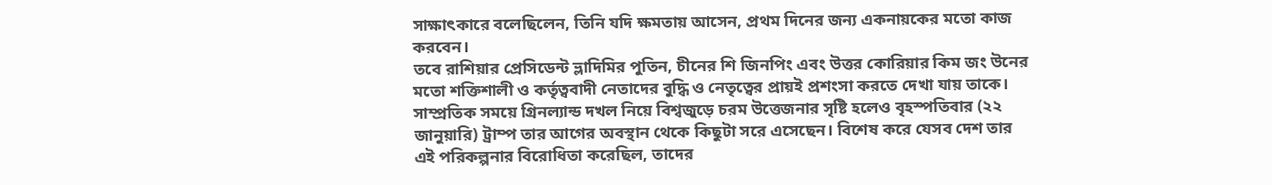সাক্ষাৎকারে বলেছিলেন, তিনি যদি ক্ষমতায় আসেন, প্রথম দিনের জন্য একনায়কের মতো কাজ করবেন।
তবে রাশিয়ার প্রেসিডেন্ট ভ্লাদিমির পুতিন, চীনের শি জিনপিং এবং উত্তর কোরিয়ার কিম জং উনের মতো শক্তিশালী ও কর্তৃত্ববাদী নেতাদের বুদ্ধি ও নেতৃত্বের প্রায়ই প্রশংসা করতে দেখা যায় তাকে।
সাম্প্রতিক সময়ে গ্রিনল্যান্ড দখল নিয়ে বিশ্বজুড়ে চরম উত্তেজনার সৃষ্টি হলেও বৃহস্পতিবার (২২ জানুয়ারি) ট্রাম্প তার আগের অবস্থান থেকে কিছুটা সরে এসেছেন। বিশেষ করে যেসব দেশ তার এই পরিকল্পনার বিরোধিতা করেছিল, তাদের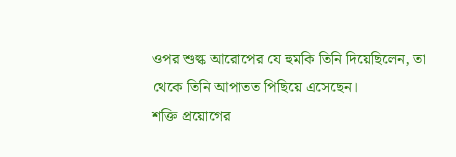ওপর শুল্ক আরোপের যে হুমকি তিনি দিয়েছিলেন, তা থেকে তিনি আপাতত পিছিয়ে এসেছেন।
শক্তি প্রয়োগের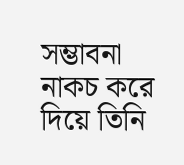সম্ভাবনা নাকচ করে দিয়ে তিনি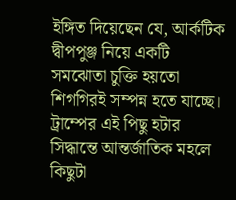ইঙ্গিত দিয়েছেন যে, আর্কটিক দ্বীপপুঞ্জ নিয়ে একটি সমঝোতা চুক্তি হয়তো শিগগিরই সম্পন্ন হতে যাচ্ছে। ট্রাম্পের এই পিছু হটার সিদ্ধান্তে আন্তর্জাতিক মহলে কিছুটা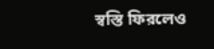স্বস্তি ফিরলেও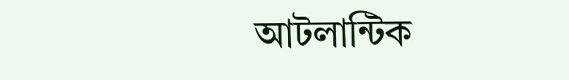আটলান্টিক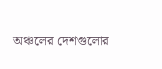অঞ্চলের দেশগুলোর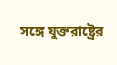সঙ্গে যুক্তরাষ্ট্রের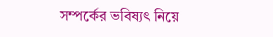সম্পর্কের ভবিষ্যৎ নিয়ে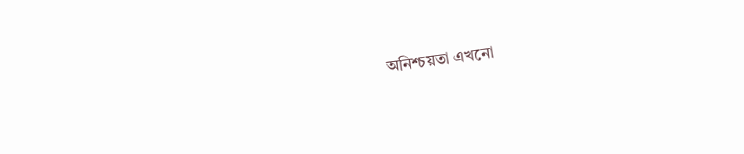অনিশ্চয়তা এখনো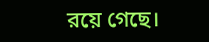রয়ে গেছে।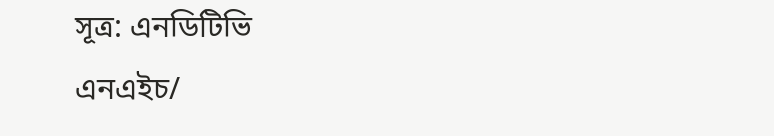সূত্র: এনডিটিভি
এনএইচ/